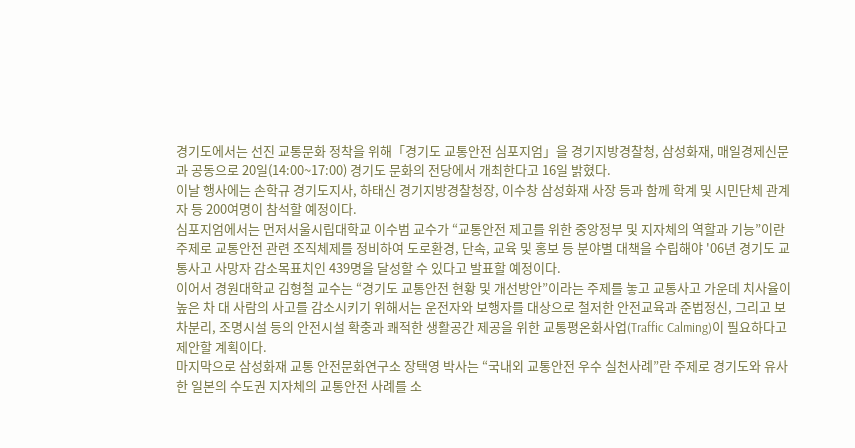경기도에서는 선진 교통문화 정착을 위해「경기도 교통안전 심포지엄」을 경기지방경찰청, 삼성화재, 매일경제신문과 공동으로 20일(14:00~17:00) 경기도 문화의 전당에서 개최한다고 16일 밝혔다.
이날 행사에는 손학규 경기도지사, 하태신 경기지방경찰청장, 이수창 삼성화재 사장 등과 함께 학계 및 시민단체 관계자 등 200여명이 참석할 예정이다.
심포지엄에서는 먼저서울시립대학교 이수범 교수가 “교통안전 제고를 위한 중앙정부 및 지자체의 역할과 기능”이란 주제로 교통안전 관련 조직체제를 정비하여 도로환경, 단속, 교육 및 홍보 등 분야별 대책을 수립해야 '06년 경기도 교통사고 사망자 감소목표치인 439명을 달성할 수 있다고 발표할 예정이다.
이어서 경원대학교 김형철 교수는 “경기도 교통안전 현황 및 개선방안”이라는 주제를 놓고 교통사고 가운데 치사율이 높은 차 대 사람의 사고를 감소시키기 위해서는 운전자와 보행자를 대상으로 철저한 안전교육과 준법정신, 그리고 보차분리, 조명시설 등의 안전시설 확충과 쾌적한 생활공간 제공을 위한 교통평온화사업(Traffic Calming)이 필요하다고 제안할 계획이다.
마지막으로 삼성화재 교통 안전문화연구소 장택영 박사는 “국내외 교통안전 우수 실천사례”란 주제로 경기도와 유사한 일본의 수도권 지자체의 교통안전 사례를 소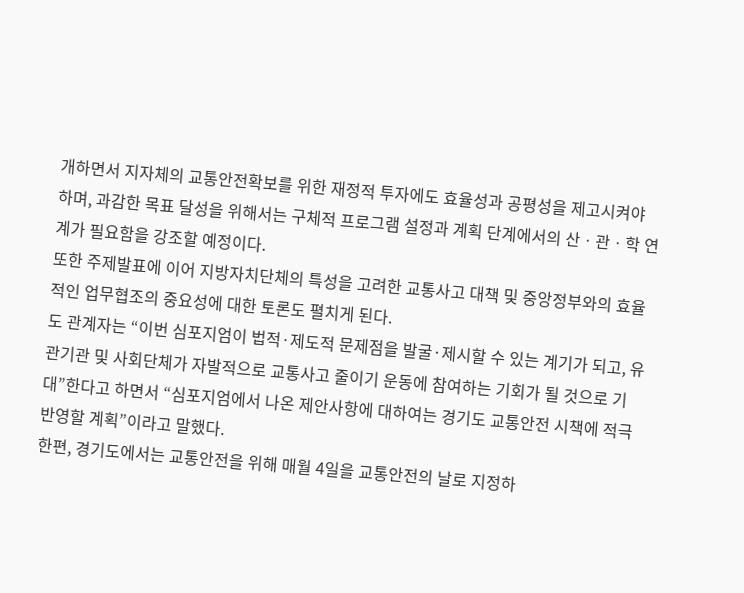개하면서 지자체의 교통안전확보를 위한 재정적 투자에도 효율성과 공평성을 제고시켜야 하며, 과감한 목표 달성을 위해서는 구체적 프로그램 설정과 계획 단계에서의 산ㆍ관ㆍ학 연계가 필요함을 강조할 예정이다.
또한 주제발표에 이어 지방자치단체의 특성을 고려한 교통사고 대책 및 중앙정부와의 효율적인 업무협조의 중요성에 대한 토론도 펼치게 된다.
도 관계자는 “이번 심포지엄이 법적·제도적 문제점을 발굴·제시할 수 있는 계기가 되고, 유관기관 및 사회단체가 자발적으로 교통사고 줄이기 운동에 참여하는 기회가 될 것으로 기대”한다고 하면서 “심포지엄에서 나온 제안사항에 대하여는 경기도 교통안전 시책에 적극 반영할 계획”이라고 말했다.
한편, 경기도에서는 교통안전을 위해 매월 4일을 교통안전의 날로 지정하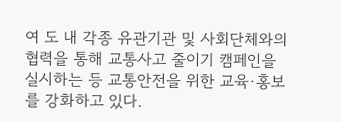여 도 내 각종 유관기관 및 사회단체와의 협력을 통해 교통사고 줄이기 캠페인을 실시하는 등 교통안전을 위한 교육·홍보를 강화하고 있다.